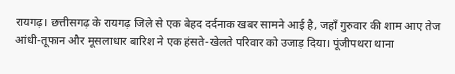रायगढ़। छत्तीसगढ़ के रायगढ़ जिले से एक बेहद दर्दनाक खबर सामने आई है, जहाँ गुरुवार की शाम आए तेज आंधी-तूफान और मूसलाधार बारिश ने एक हंसते-खेलते परिवार को उजाड़ दिया। पूंजीपथरा थाना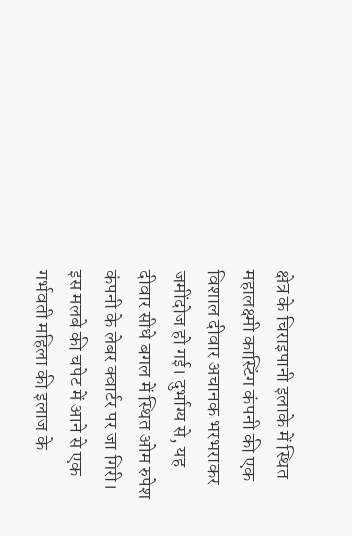क्षेत्र के चिराइपानी इलाके में स्थित महालक्ष्मी कास्टिंग कंपनी की एक विशाल दीवार अचानक भरभराकर जमींदोज हो गई। दुर्भाग्य से, यह दीवार सीधे बगल में स्थित ओम रुपेश कंपनी के लेबर क्वार्टर पर जा गिरी। इस मलबे की चपेट में आने से एक गर्भवती महिला की इलाज के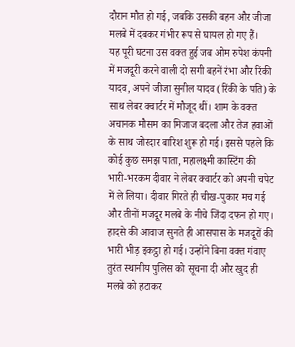दौरान मौत हो गई, जबकि उसकी बहन और जीजा मलबे में दबकर गंभीर रूप से घायल हो गए हैं।
यह पूरी घटना उस वक्त हुई जब ओम रुपेश कंपनी में मजदूरी करने वाली दो सगी बहनें रंभा और रिंकी यादव, अपने जीजा सुनील यादव (रिंकी के पति) के साथ लेबर क्वार्टर में मौजूद थीं। शाम के वक्त अचानक मौसम का मिजाज बदला और तेज हवाओं के साथ जोरदार बारिश शुरू हो गई। इससे पहले कि कोई कुछ समझ पाता, महालक्ष्मी कास्टिंग की भारी-भरकम दीवार ने लेबर क्वार्टर को अपनी चपेट में ले लिया। दीवार गिरते ही चीख-पुकार मच गई और तीनों मजदूर मलबे के नीचे जिंदा दफन हो गए।
हादसे की आवाज सुनते ही आसपास के मजदूरों की भारी भीड़ इकट्ठा हो गई। उन्होंने बिना वक्त गंवाए तुरंत स्थानीय पुलिस को सूचना दी और खुद ही मलबे को हटाकर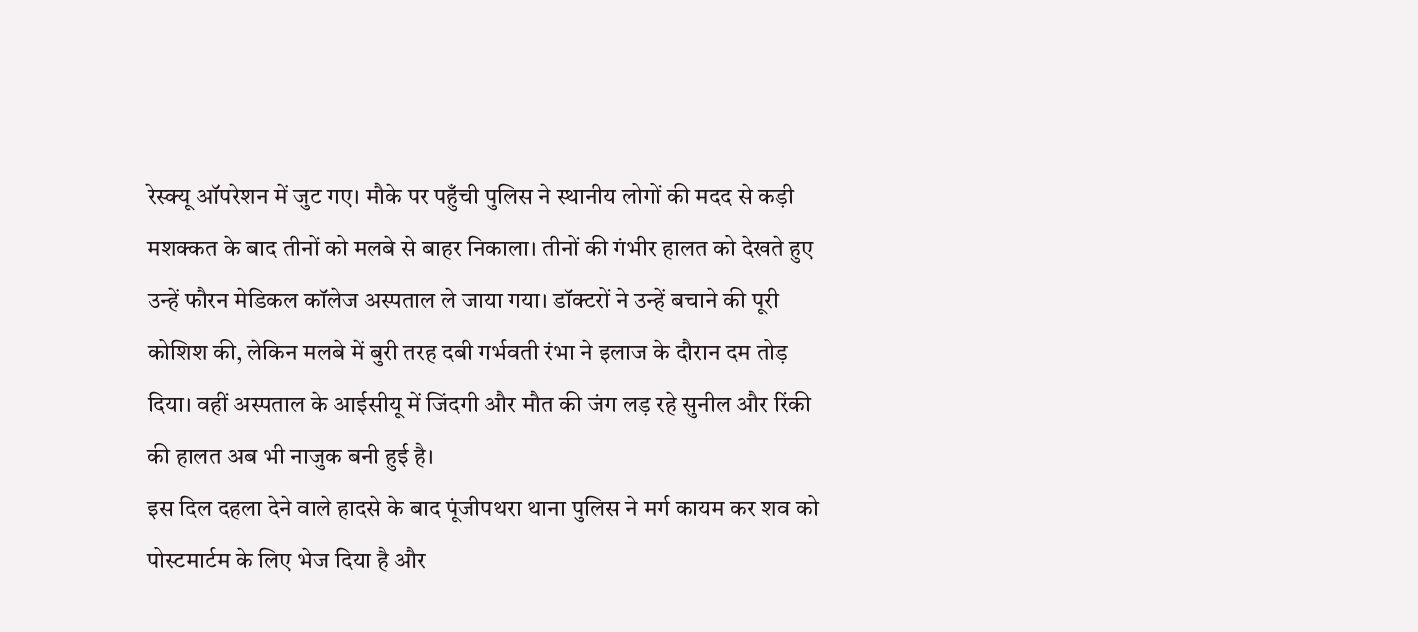रेस्क्यू ऑपरेशन में जुट गए। मौके पर पहुँची पुलिस ने स्थानीय लोगों की मदद से कड़ी मशक्कत के बाद तीनों को मलबे से बाहर निकाला। तीनों की गंभीर हालत को देखते हुए उन्हें फौरन मेडिकल कॉलेज अस्पताल ले जाया गया। डॉक्टरों ने उन्हें बचाने की पूरी कोशिश की, लेकिन मलबे में बुरी तरह दबी गर्भवती रंभा ने इलाज के दौरान दम तोड़ दिया। वहीं अस्पताल के आईसीयू में जिंदगी और मौत की जंग लड़ रहे सुनील और रिंकी की हालत अब भी नाजुक बनी हुई है।
इस दिल दहला देने वाले हादसे के बाद पूंजीपथरा थाना पुलिस ने मर्ग कायम कर शव को पोस्टमार्टम के लिए भेज दिया है और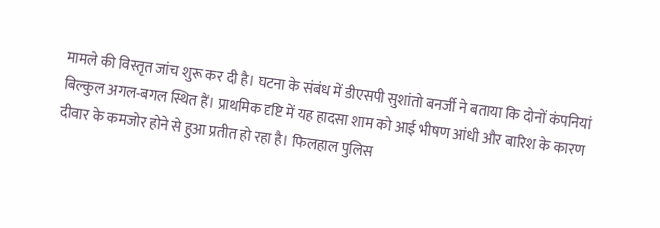मामले की विस्तृत जांच शुरू कर दी है। घटना के संबंध में डीएसपी सुशांतो बनर्जी ने बताया कि दोनों कंपनियां बिल्कुल अगल-बगल स्थित हैं। प्राथमिक दृष्टि में यह हादसा शाम को आई भीषण आंधी और बारिश के कारण दीवार के कमजोर होने से हुआ प्रतीत हो रहा है। फिलहाल पुलिस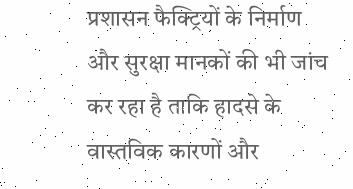प्रशासन फैक्ट्रियों के निर्माण और सुरक्षा मानकों की भी जांच कर रहा है ताकि हादसे के वास्तविक कारणों और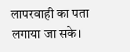लापरवाही का पता लगाया जा सके।